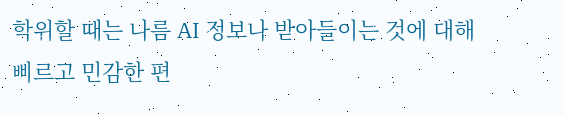학위할 때는 나름 AI 정보나 받아들이는 것에 대해 삐르고 민감한 편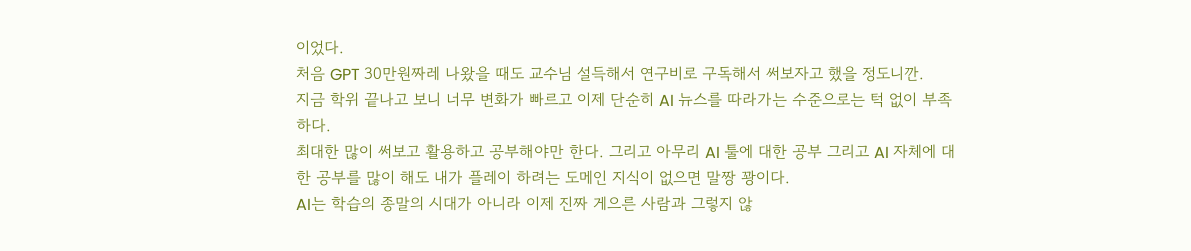이었다.
처음 GPT 30만원짜레 나왔을 때도 교수님 설득해서 연구비로 구독해서 써보자고 했을 정도니깐.
지금 학위 끝나고 보니 너무 변화가 빠르고 이제 단순히 AI 뉴스를 따라가는 수준으로는 턱 없이 부족하다.
최대한 많이 써보고 활용하고 공부해야만 한다. 그리고 아무리 AI 툴에 대한 공부 그리고 AI 자체에 대한 공부를 많이 해도 내가 플레이 하려는 도메인 지식이 없으면 말짱 꽝이다.
AI는 학습의 종말의 시대가 아니라 이제 진짜 게으른 사람과 그렇지 않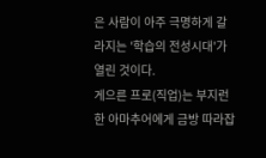은 사람이 아주 극명하게 갈라지는 '학습의 전성시대'가 열린 것이다.
게으른 프로(직업)는 부지런한 아마추어에게 금방 따라잡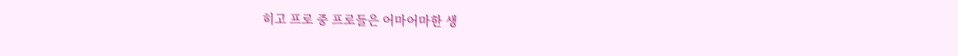히고 프로 중 프로들은 어마어마한 생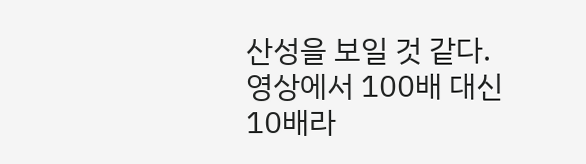산성을 보일 것 같다.
영상에서 100배 대신 10배라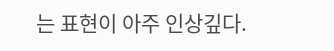는 표현이 아주 인상깊다.